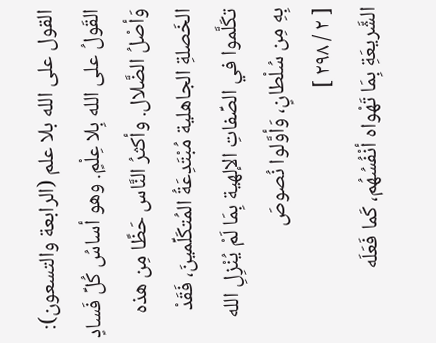القول على الله بلا علم (الرابعة والتسعون): القَولُ على الله بِلا عِلْمٍ. وهو أساسُ كُلِّ فَسادٍ وَأصْلُ الضَّلال. وأكثرُ النَّاس حَظًا مِن هذه الخَصلةِ الجاهلية مُبْتَدِعَةُ المُتكَلِّمينَ، فَقَدْ تكَلَّموا في الصِّفاتِ الإلهية بِمَا لَمْ يُنْزِلِ الله بِهِ مِن سُلْطانٍ، وَأوَّلوا نُصوصَ
[ ٢ / ٢٩٨ ]
الشَّريعَةِ بِمَا تَهْواه أنْفُسُهُم، كَما فَعَلَه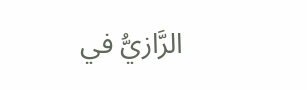الرَّازيُّ في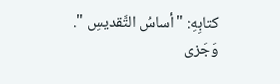كتابِهِ: "أساسُ التَّقديسِ ". وَجَزى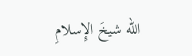الله شيخَ الإِسلامِ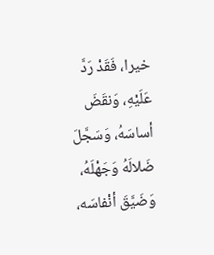خيرا، فَقَدْ رَدَّ عَلَيْهِ، وَنقَضَ أساسَهُ، وَسَجَّلَ ضَلالَهُ وَجَهْلَهُ، وَضَيَّقَ أنْفاسَه،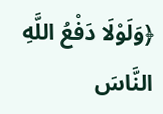﴿وَلَوْلَا دَفْعُ اللَّهِ النَّاسَ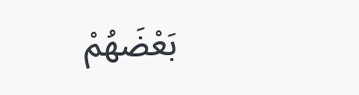بَعْضَهُمْ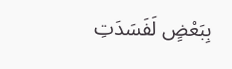بِبَعْضٍ لَفَسَدَتِ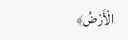الْأَرْضُ﴾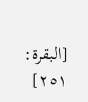[البقرة: ٢٥١]